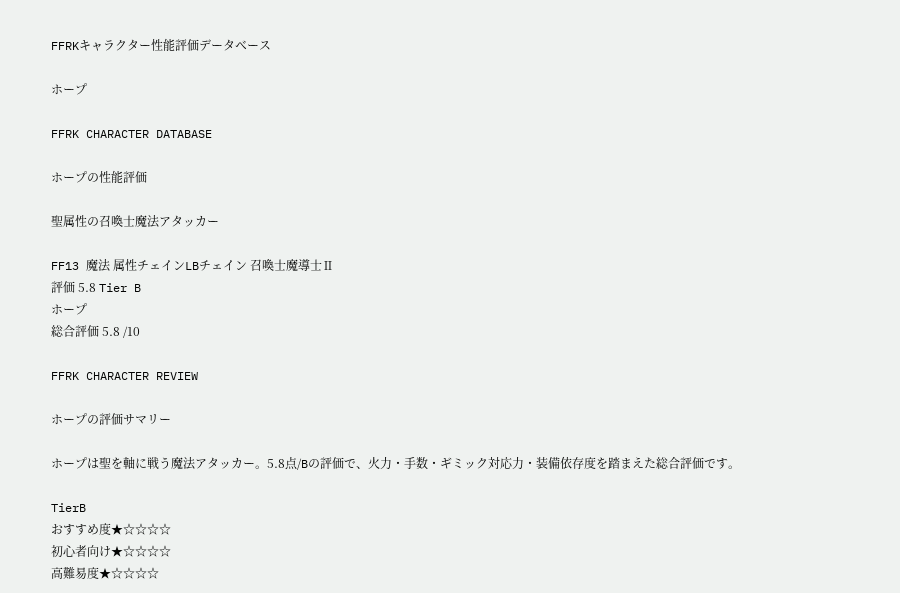FFRKキャラクター性能評価データベース

ホープ

FFRK CHARACTER DATABASE

ホープの性能評価

聖属性の召喚士魔法アタッカー

FF13 魔法 属性チェインLBチェイン 召喚士魔導士Ⅱ
評価 5.8 Tier B
ホープ
総合評価 5.8 /10

FFRK CHARACTER REVIEW

ホープの評価サマリー

ホープは聖を軸に戦う魔法アタッカー。5.8点/Bの評価で、火力・手数・ギミック対応力・装備依存度を踏まえた総合評価です。

TierB
おすすめ度★☆☆☆☆
初心者向け★☆☆☆☆
高難易度★☆☆☆☆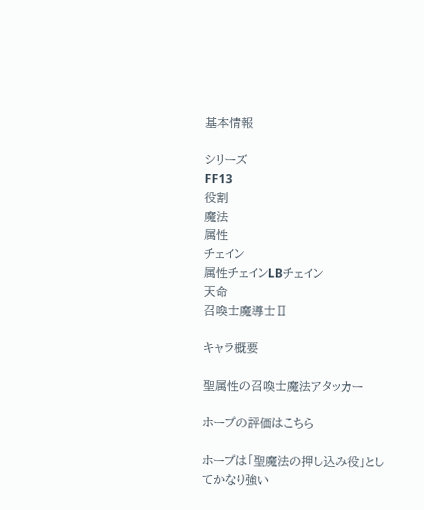基本情報

シリーズ
FF13
役割
魔法
属性
チェイン
属性チェインLBチェイン
天命
召喚士魔導士Ⅱ

キャラ概要

聖属性の召喚士魔法アタッカー

ホープの評価はこちら

ホープは「聖魔法の押し込み役」としてかなり強い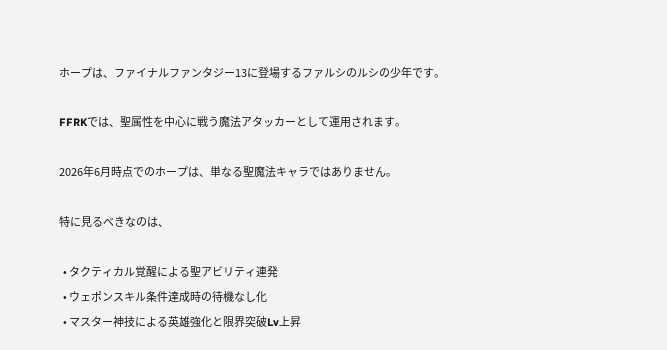ホープは、ファイナルファンタジー13に登場するファルシのルシの少年です。

FFRKでは、聖属性を中心に戦う魔法アタッカーとして運用されます。

2026年6月時点でのホープは、単なる聖魔法キャラではありません。

特に見るべきなのは、

  • タクティカル覚醒による聖アビリティ連発
  • ウェポンスキル条件達成時の待機なし化
  • マスター神技による英雄強化と限界突破Lv上昇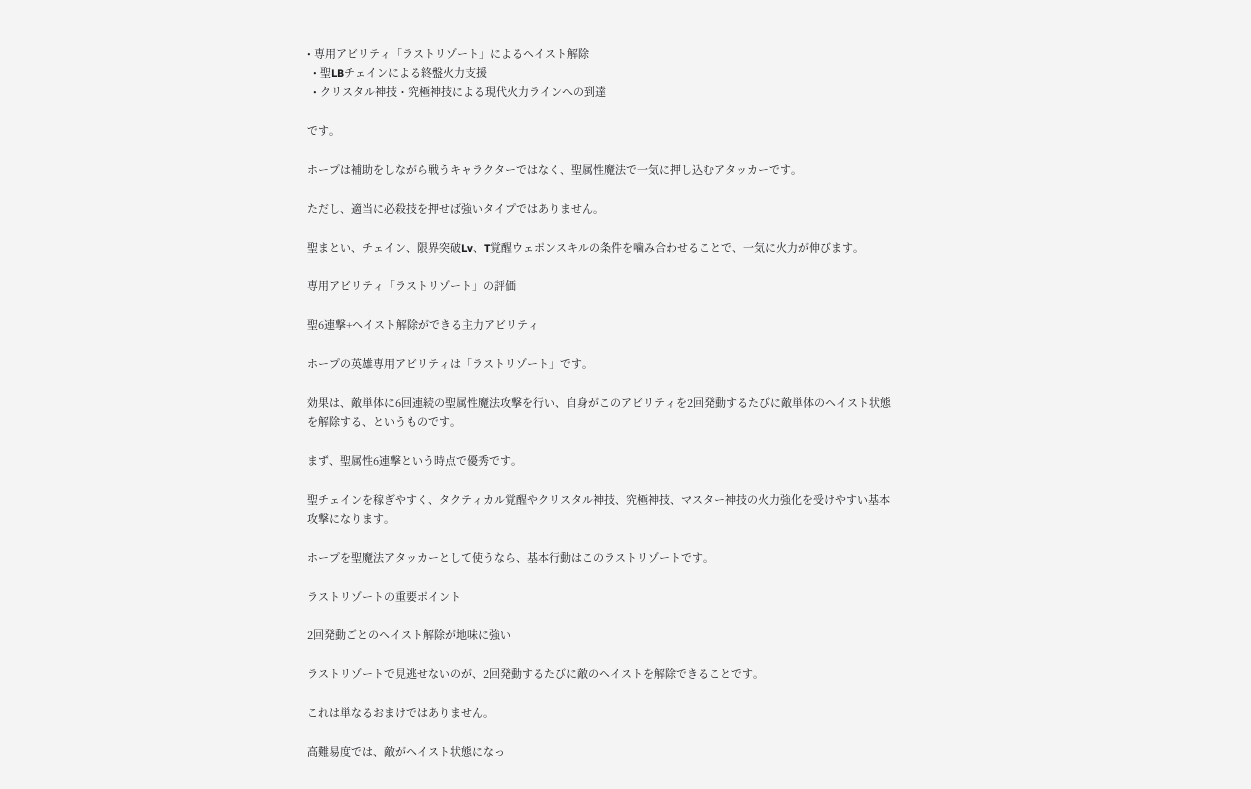• 専用アビリティ「ラストリゾート」によるヘイスト解除
  • 聖LBチェインによる終盤火力支援
  • クリスタル神技・究極神技による現代火力ラインへの到達

です。

ホープは補助をしながら戦うキャラクターではなく、聖属性魔法で一気に押し込むアタッカーです。

ただし、適当に必殺技を押せば強いタイプではありません。

聖まとい、チェイン、限界突破Lv、T覚醒ウェポンスキルの条件を噛み合わせることで、一気に火力が伸びます。

専用アビリティ「ラストリゾート」の評価

聖6連撃+ヘイスト解除ができる主力アビリティ

ホープの英雄専用アビリティは「ラストリゾート」です。

効果は、敵単体に6回連続の聖属性魔法攻撃を行い、自身がこのアビリティを2回発動するたびに敵単体のヘイスト状態を解除する、というものです。

まず、聖属性6連撃という時点で優秀です。

聖チェインを稼ぎやすく、タクティカル覚醒やクリスタル神技、究極神技、マスター神技の火力強化を受けやすい基本攻撃になります。

ホープを聖魔法アタッカーとして使うなら、基本行動はこのラストリゾートです。

ラストリゾートの重要ポイント

2回発動ごとのヘイスト解除が地味に強い

ラストリゾートで見逃せないのが、2回発動するたびに敵のヘイストを解除できることです。

これは単なるおまけではありません。

高難易度では、敵がヘイスト状態になっ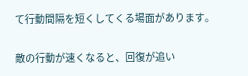て行動間隔を短くしてくる場面があります。

敵の行動が速くなると、回復が追い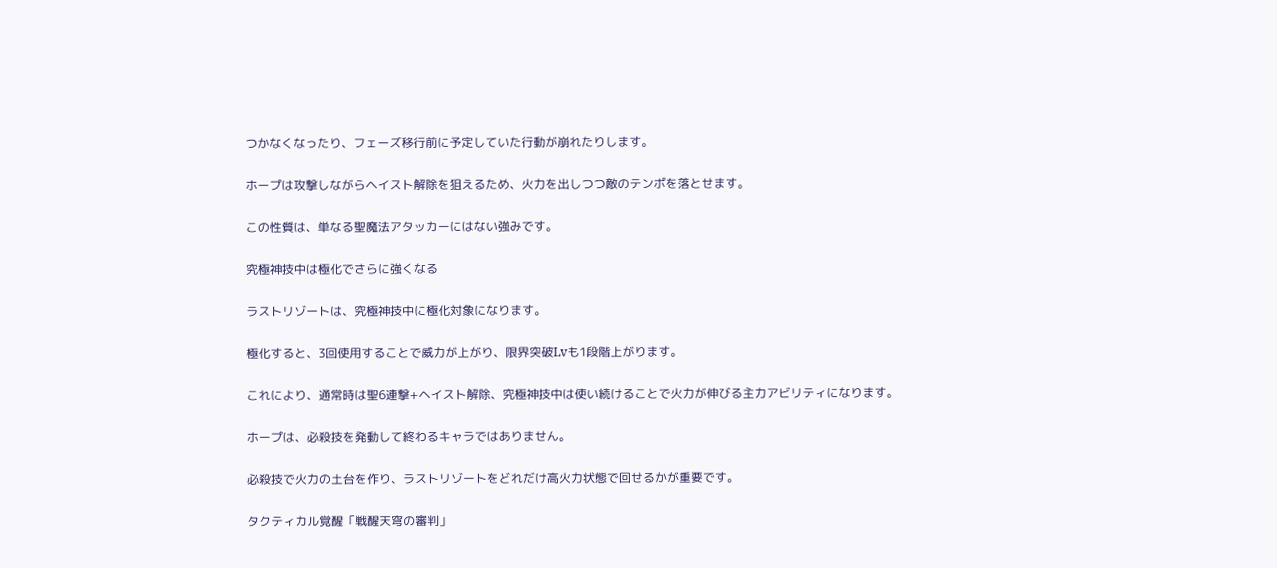つかなくなったり、フェーズ移行前に予定していた行動が崩れたりします。

ホープは攻撃しながらヘイスト解除を狙えるため、火力を出しつつ敵のテンポを落とせます。

この性質は、単なる聖魔法アタッカーにはない強みです。

究極神技中は極化でさらに強くなる

ラストリゾートは、究極神技中に極化対象になります。

極化すると、3回使用することで威力が上がり、限界突破Lvも1段階上がります。

これにより、通常時は聖6連撃+ヘイスト解除、究極神技中は使い続けることで火力が伸びる主力アビリティになります。

ホープは、必殺技を発動して終わるキャラではありません。

必殺技で火力の土台を作り、ラストリゾートをどれだけ高火力状態で回せるかが重要です。

タクティカル覚醒「戦醒天穹の審判」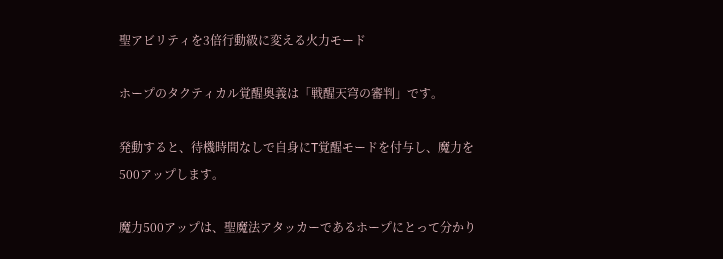聖アビリティを3倍行動級に変える火力モード

ホープのタクティカル覚醒奥義は「戦醒天穹の審判」です。

発動すると、待機時間なしで自身にT覚醒モードを付与し、魔力を500アップします。

魔力500アップは、聖魔法アタッカーであるホープにとって分かり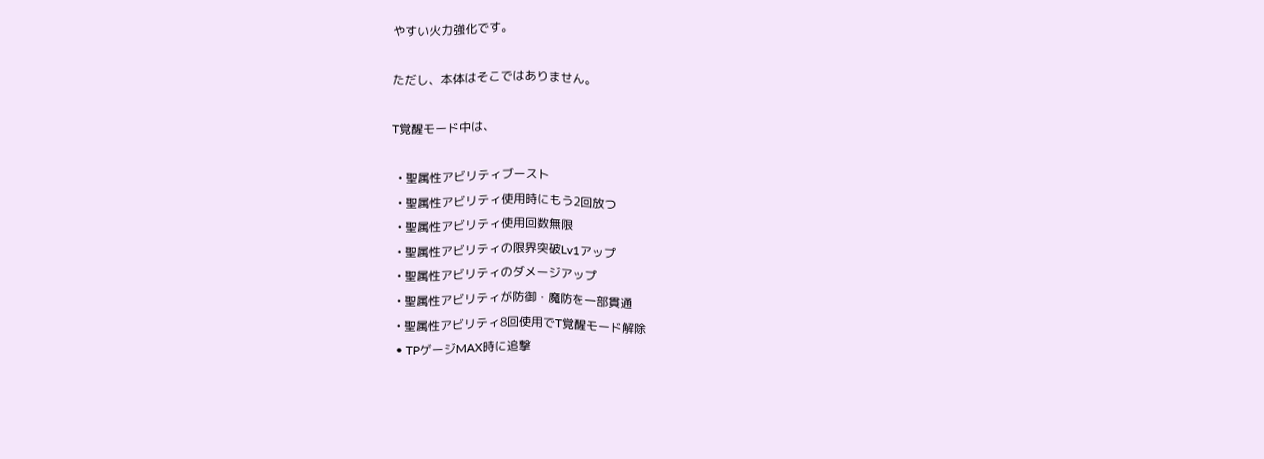やすい火力強化です。

ただし、本体はそこではありません。

T覚醒モード中は、

  • 聖属性アビリティブースト
  • 聖属性アビリティ使用時にもう2回放つ
  • 聖属性アビリティ使用回数無限
  • 聖属性アビリティの限界突破Lv1アップ
  • 聖属性アビリティのダメージアップ
  • 聖属性アビリティが防御・魔防を一部貫通
  • 聖属性アビリティ8回使用でT覚醒モード解除
  • TPゲージMAX時に追撃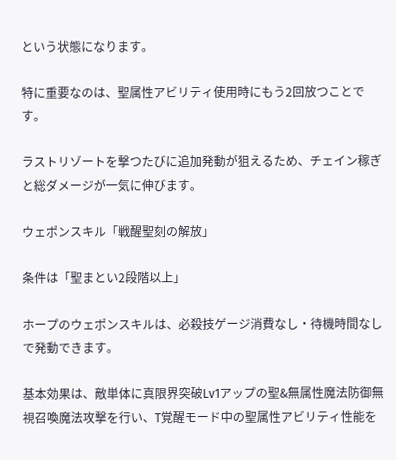という状態になります。

特に重要なのは、聖属性アビリティ使用時にもう2回放つことです。

ラストリゾートを撃つたびに追加発動が狙えるため、チェイン稼ぎと総ダメージが一気に伸びます。

ウェポンスキル「戦醒聖刻の解放」

条件は「聖まとい2段階以上」

ホープのウェポンスキルは、必殺技ゲージ消費なし・待機時間なしで発動できます。

基本効果は、敵単体に真限界突破Lv1アップの聖&無属性魔法防御無視召喚魔法攻撃を行い、T覚醒モード中の聖属性アビリティ性能を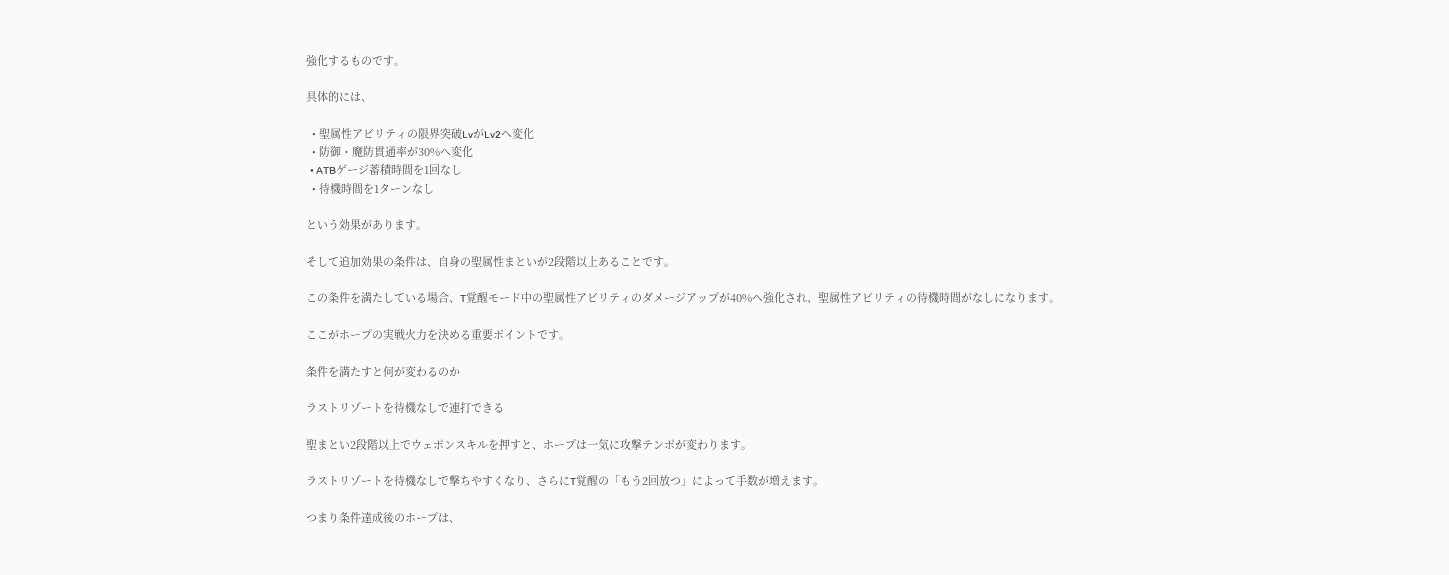強化するものです。

具体的には、

  • 聖属性アビリティの限界突破LvがLv2へ変化
  • 防御・魔防貫通率が30%へ変化
  • ATBゲージ蓄積時間を1回なし
  • 待機時間を1ターンなし

という効果があります。

そして追加効果の条件は、自身の聖属性まといが2段階以上あることです。

この条件を満たしている場合、T覚醒モード中の聖属性アビリティのダメージアップが40%へ強化され、聖属性アビリティの待機時間がなしになります。

ここがホープの実戦火力を決める重要ポイントです。

条件を満たすと何が変わるのか

ラストリゾートを待機なしで連打できる

聖まとい2段階以上でウェポンスキルを押すと、ホープは一気に攻撃テンポが変わります。

ラストリゾートを待機なしで撃ちやすくなり、さらにT覚醒の「もう2回放つ」によって手数が増えます。

つまり条件達成後のホープは、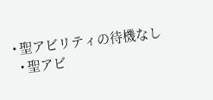• 聖アビリティの待機なし
  • 聖アビ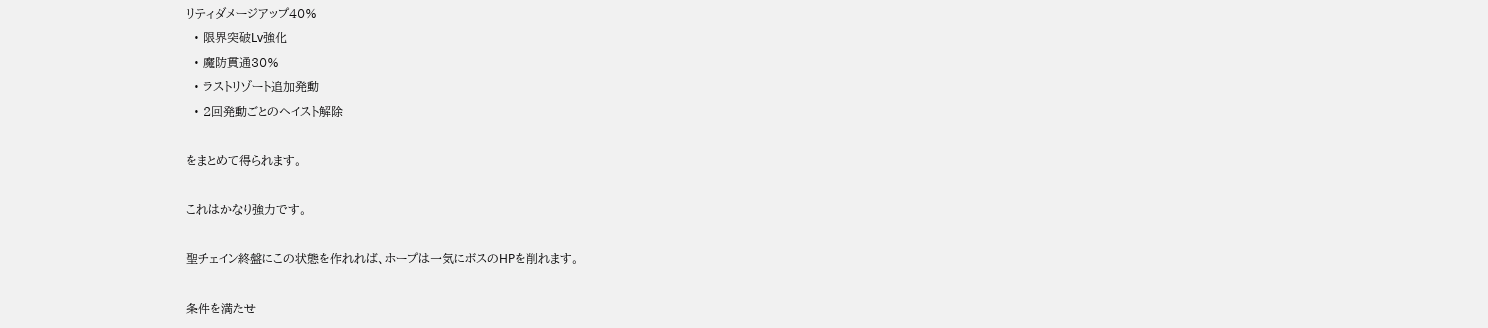リティダメージアップ40%
  • 限界突破Lv強化
  • 魔防貫通30%
  • ラストリゾート追加発動
  • 2回発動ごとのヘイスト解除

をまとめて得られます。

これはかなり強力です。

聖チェイン終盤にこの状態を作れれば、ホープは一気にボスのHPを削れます。

条件を満たせ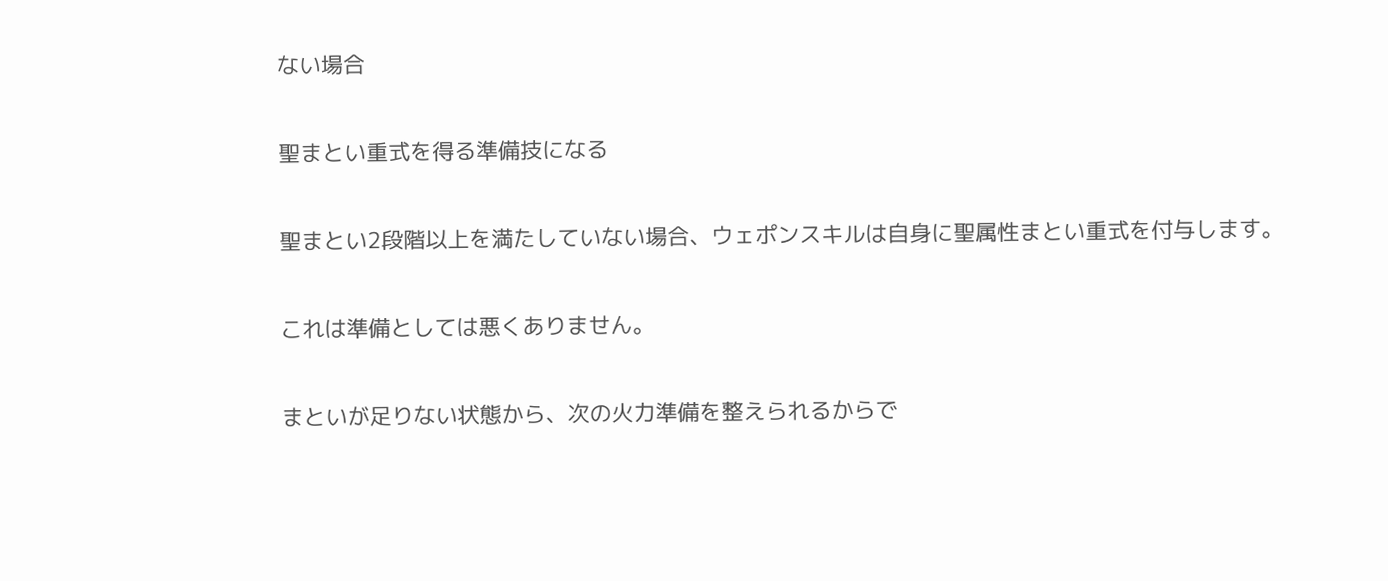ない場合

聖まとい重式を得る準備技になる

聖まとい2段階以上を満たしていない場合、ウェポンスキルは自身に聖属性まとい重式を付与します。

これは準備としては悪くありません。

まといが足りない状態から、次の火力準備を整えられるからで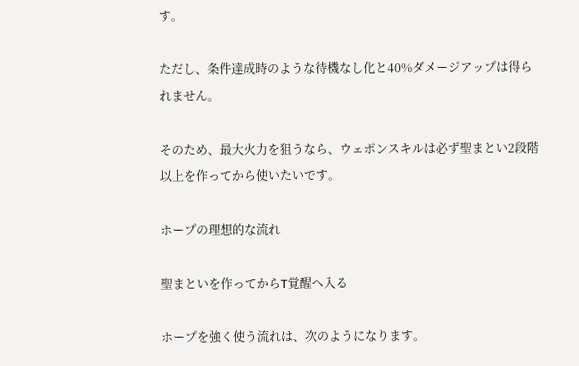す。

ただし、条件達成時のような待機なし化と40%ダメージアップは得られません。

そのため、最大火力を狙うなら、ウェポンスキルは必ず聖まとい2段階以上を作ってから使いたいです。

ホープの理想的な流れ

聖まといを作ってからT覚醒へ入る

ホープを強く使う流れは、次のようになります。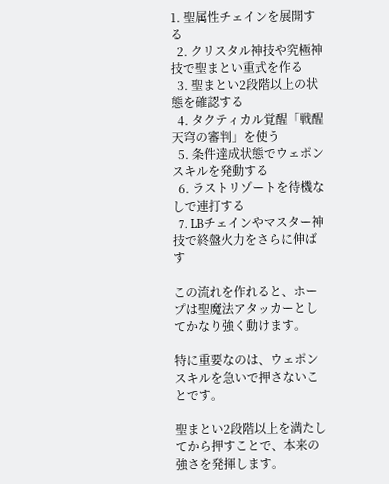1. 聖属性チェインを展開する
  2. クリスタル神技や究極神技で聖まとい重式を作る
  3. 聖まとい2段階以上の状態を確認する
  4. タクティカル覚醒「戦醒天穹の審判」を使う
  5. 条件達成状態でウェポンスキルを発動する
  6. ラストリゾートを待機なしで連打する
  7. LBチェインやマスター神技で終盤火力をさらに伸ばす

この流れを作れると、ホープは聖魔法アタッカーとしてかなり強く動けます。

特に重要なのは、ウェポンスキルを急いで押さないことです。

聖まとい2段階以上を満たしてから押すことで、本来の強さを発揮します。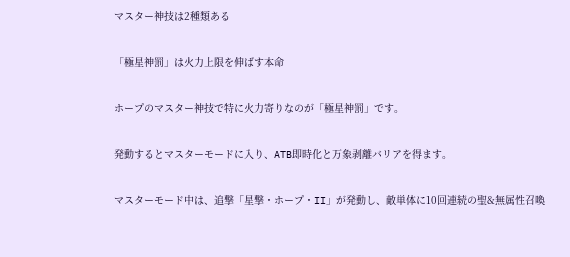マスター神技は2種類ある

「極星神罰」は火力上限を伸ばす本命

ホープのマスター神技で特に火力寄りなのが「極星神罰」です。

発動するとマスターモードに入り、ATB即時化と万象剥離バリアを得ます。

マスターモード中は、追撃「星撃・ホープ・II」が発動し、敵単体に10回連続の聖&無属性召喚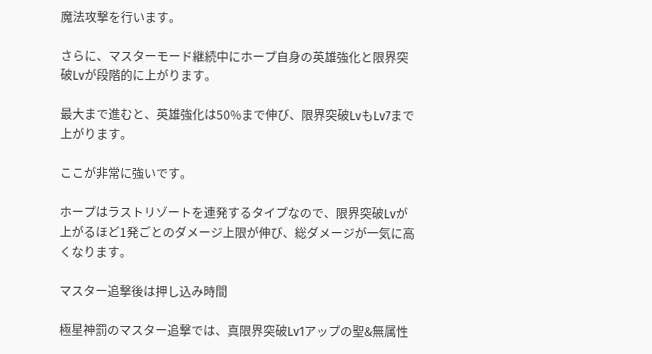魔法攻撃を行います。

さらに、マスターモード継続中にホープ自身の英雄強化と限界突破Lvが段階的に上がります。

最大まで進むと、英雄強化は50%まで伸び、限界突破LvもLv7まで上がります。

ここが非常に強いです。

ホープはラストリゾートを連発するタイプなので、限界突破Lvが上がるほど1発ごとのダメージ上限が伸び、総ダメージが一気に高くなります。

マスター追撃後は押し込み時間

極星神罰のマスター追撃では、真限界突破Lv1アップの聖&無属性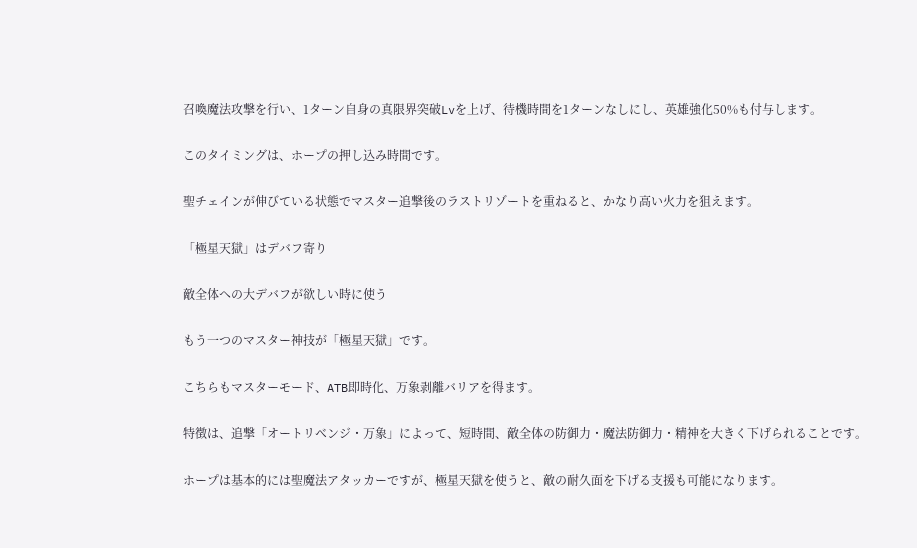召喚魔法攻撃を行い、1ターン自身の真限界突破Lvを上げ、待機時間を1ターンなしにし、英雄強化50%も付与します。

このタイミングは、ホープの押し込み時間です。

聖チェインが伸びている状態でマスター追撃後のラストリゾートを重ねると、かなり高い火力を狙えます。

「極星天獄」はデバフ寄り

敵全体への大デバフが欲しい時に使う

もう一つのマスター神技が「極星天獄」です。

こちらもマスターモード、ATB即時化、万象剥離バリアを得ます。

特徴は、追撃「オートリベンジ・万象」によって、短時間、敵全体の防御力・魔法防御力・精神を大きく下げられることです。

ホープは基本的には聖魔法アタッカーですが、極星天獄を使うと、敵の耐久面を下げる支援も可能になります。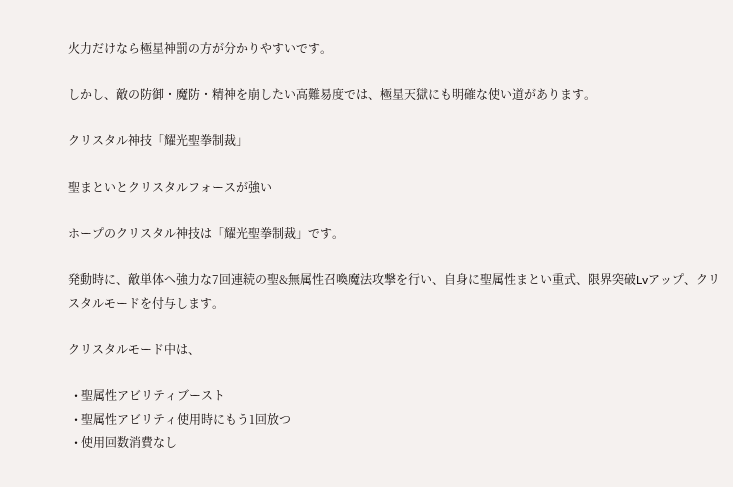火力だけなら極星神罰の方が分かりやすいです。

しかし、敵の防御・魔防・精神を崩したい高難易度では、極星天獄にも明確な使い道があります。

クリスタル神技「耀光聖拳制裁」

聖まといとクリスタルフォースが強い

ホープのクリスタル神技は「耀光聖拳制裁」です。

発動時に、敵単体へ強力な7回連続の聖&無属性召喚魔法攻撃を行い、自身に聖属性まとい重式、限界突破Lvアップ、クリスタルモードを付与します。

クリスタルモード中は、

  • 聖属性アビリティブースト
  • 聖属性アビリティ使用時にもう1回放つ
  • 使用回数消費なし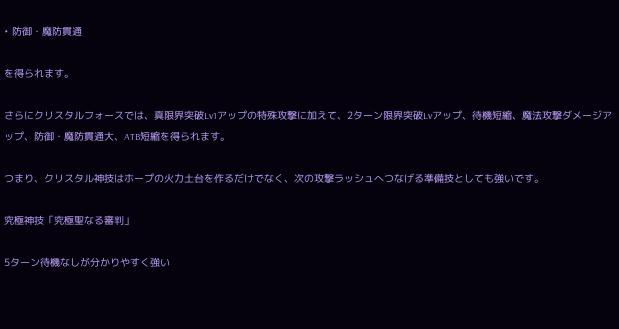• 防御・魔防貫通

を得られます。

さらにクリスタルフォースでは、真限界突破Lv1アップの特殊攻撃に加えて、2ターン限界突破Lvアップ、待機短縮、魔法攻撃ダメージアップ、防御・魔防貫通大、ATB短縮を得られます。

つまり、クリスタル神技はホープの火力土台を作るだけでなく、次の攻撃ラッシュへつなげる準備技としても強いです。

究極神技「究極聖なる審判」

5ターン待機なしが分かりやすく強い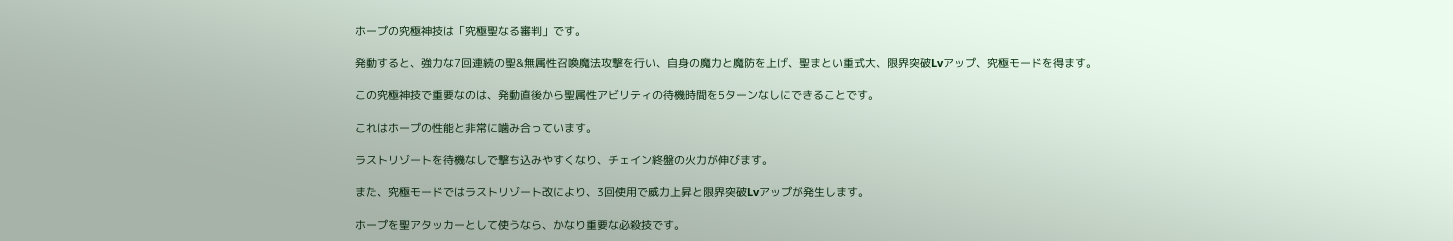ホープの究極神技は「究極聖なる審判」です。

発動すると、強力な7回連続の聖&無属性召喚魔法攻撃を行い、自身の魔力と魔防を上げ、聖まとい重式大、限界突破Lvアップ、究極モードを得ます。

この究極神技で重要なのは、発動直後から聖属性アビリティの待機時間を5ターンなしにできることです。

これはホープの性能と非常に噛み合っています。

ラストリゾートを待機なしで撃ち込みやすくなり、チェイン終盤の火力が伸びます。

また、究極モードではラストリゾート改により、3回使用で威力上昇と限界突破Lvアップが発生します。

ホープを聖アタッカーとして使うなら、かなり重要な必殺技です。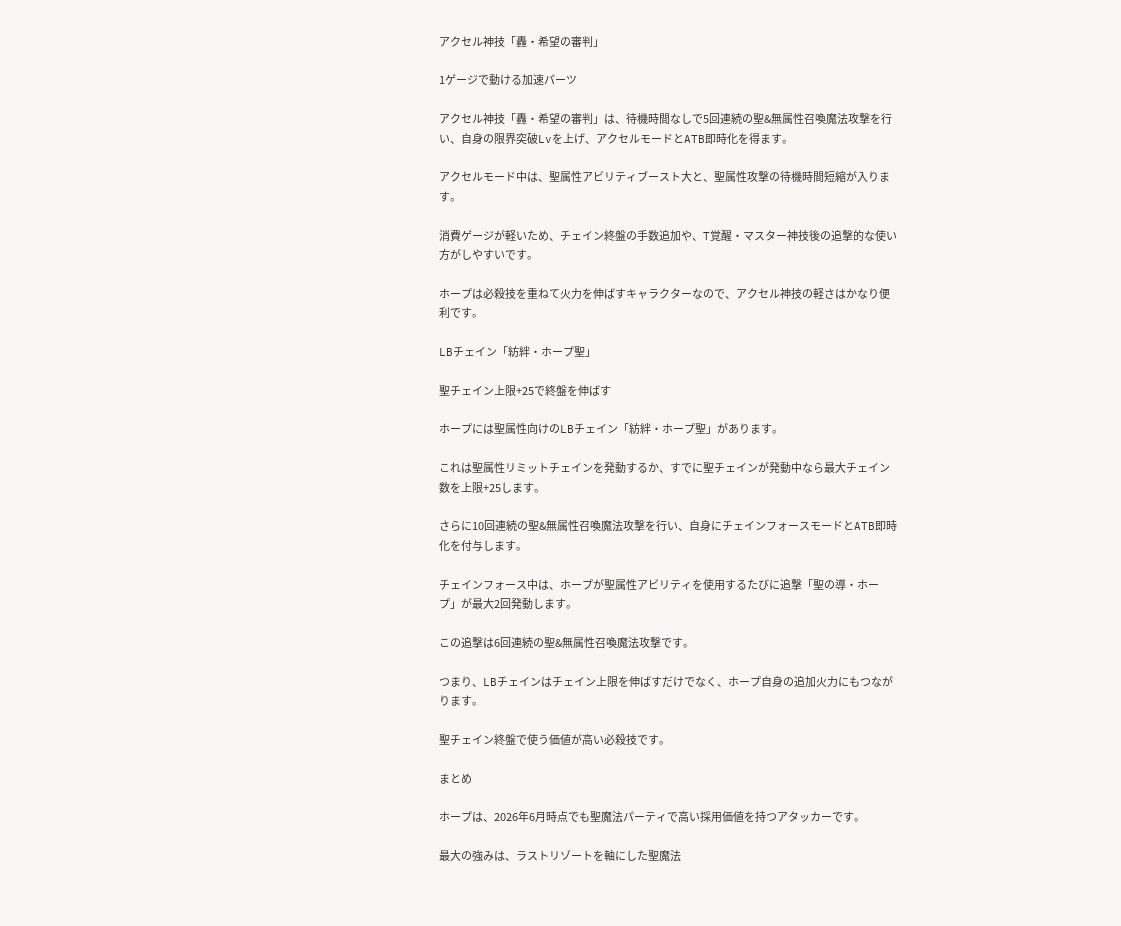アクセル神技「轟・希望の審判」

1ゲージで動ける加速パーツ

アクセル神技「轟・希望の審判」は、待機時間なしで5回連続の聖&無属性召喚魔法攻撃を行い、自身の限界突破Lvを上げ、アクセルモードとATB即時化を得ます。

アクセルモード中は、聖属性アビリティブースト大と、聖属性攻撃の待機時間短縮が入ります。

消費ゲージが軽いため、チェイン終盤の手数追加や、T覚醒・マスター神技後の追撃的な使い方がしやすいです。

ホープは必殺技を重ねて火力を伸ばすキャラクターなので、アクセル神技の軽さはかなり便利です。

LBチェイン「紡絆・ホープ聖」

聖チェイン上限+25で終盤を伸ばす

ホープには聖属性向けのLBチェイン「紡絆・ホープ聖」があります。

これは聖属性リミットチェインを発動するか、すでに聖チェインが発動中なら最大チェイン数を上限+25します。

さらに10回連続の聖&無属性召喚魔法攻撃を行い、自身にチェインフォースモードとATB即時化を付与します。

チェインフォース中は、ホープが聖属性アビリティを使用するたびに追撃「聖の導・ホープ」が最大2回発動します。

この追撃は6回連続の聖&無属性召喚魔法攻撃です。

つまり、LBチェインはチェイン上限を伸ばすだけでなく、ホープ自身の追加火力にもつながります。

聖チェイン終盤で使う価値が高い必殺技です。

まとめ

ホープは、2026年6月時点でも聖魔法パーティで高い採用価値を持つアタッカーです。

最大の強みは、ラストリゾートを軸にした聖魔法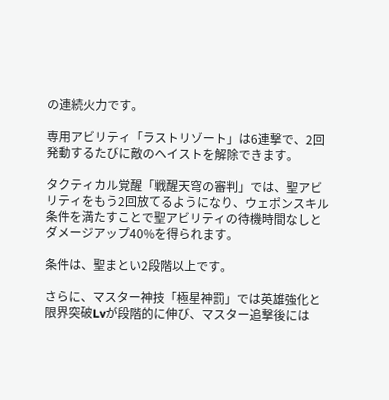の連続火力です。

専用アビリティ「ラストリゾート」は6連撃で、2回発動するたびに敵のヘイストを解除できます。

タクティカル覚醒「戦醒天穹の審判」では、聖アビリティをもう2回放てるようになり、ウェポンスキル条件を満たすことで聖アビリティの待機時間なしとダメージアップ40%を得られます。

条件は、聖まとい2段階以上です。

さらに、マスター神技「極星神罰」では英雄強化と限界突破Lvが段階的に伸び、マスター追撃後には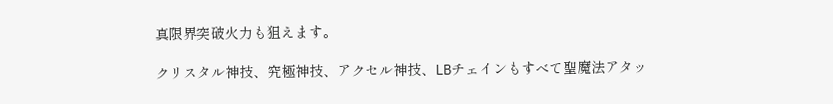真限界突破火力も狙えます。

クリスタル神技、究極神技、アクセル神技、LBチェインもすべて聖魔法アタッ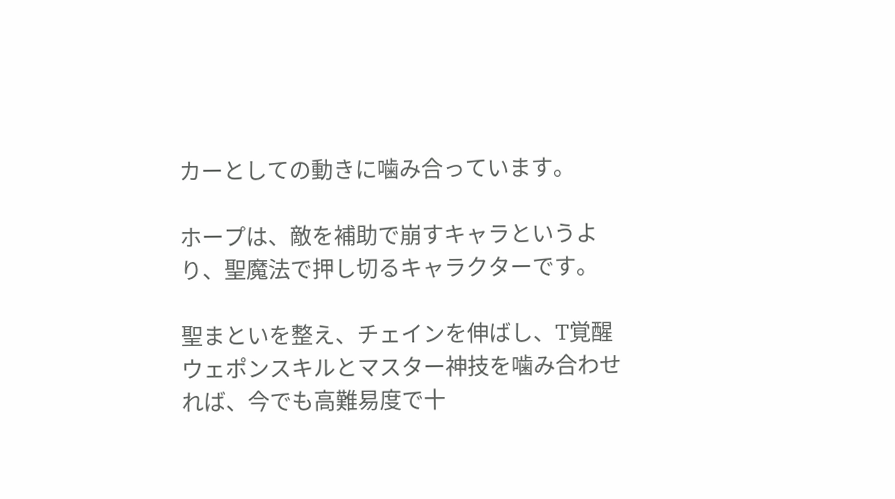カーとしての動きに噛み合っています。

ホープは、敵を補助で崩すキャラというより、聖魔法で押し切るキャラクターです。

聖まといを整え、チェインを伸ばし、T覚醒ウェポンスキルとマスター神技を噛み合わせれば、今でも高難易度で十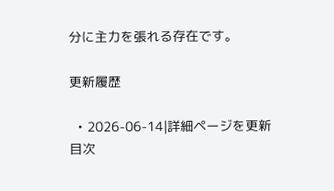分に主力を張れる存在です。

更新履歴

  • 2026-06-14|詳細ページを更新
目次